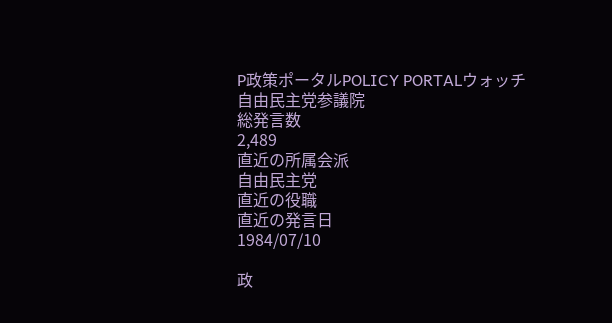P政策ポータルPOLICY PORTALウォッチ
自由民主党参議院
総発言数
2,489
直近の所属会派
自由民主党
直近の役職
直近の発言日
1984/07/10

政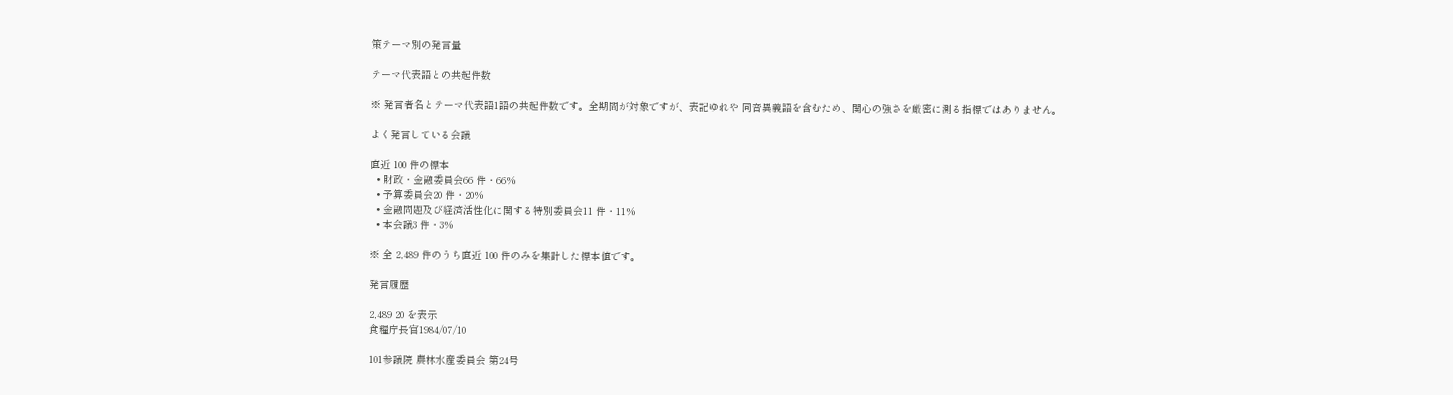策テーマ別の発言量

テーマ代表語との共起件数

※ 発言者名とテーマ代表語1語の共起件数です。全期間が対象ですが、表記ゆれや 同音異義語を含むため、関心の強さを厳密に測る指標ではありません。

よく発言している会議

直近 100 件の標本
  • 財政・金融委員会66 件・66%
  • 予算委員会20 件・20%
  • 金融問題及び経済活性化に関する特別委員会11 件・11%
  • 本会議3 件・3%

※ 全 2,489 件のうち直近 100 件のみを集計した標本値です。

発言履歴

2,489 20 を表示
食糧庁長官1984/07/10

101参議院 農林水産委員会 第24号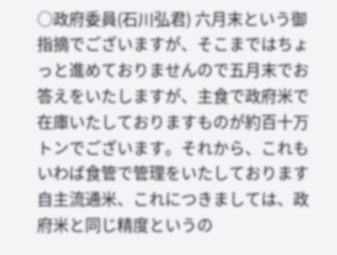○政府委員(石川弘君) 六月末という御指摘でございますが、そこまではちょっと進めておりませんので五月末でお答えをいたしますが、主食で政府米で在庫いたしておりますものが約百十万トンでございます。それから、これもいわば食管で管理をいたしております自主流通米、これにつきましては、政府米と同じ精度というの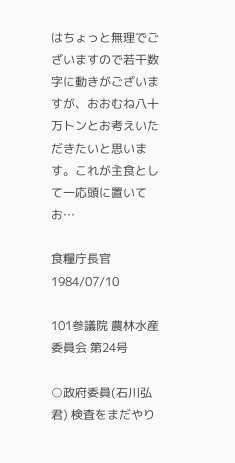はちょっと無理でございますので若干数字に動きがございますが、おおむね八十万トンとお考えいただきたいと思います。これが主食として一応頭に置いてお…

食糧庁長官1984/07/10

101参議院 農林水産委員会 第24号

○政府委員(石川弘君) 検査をまだやり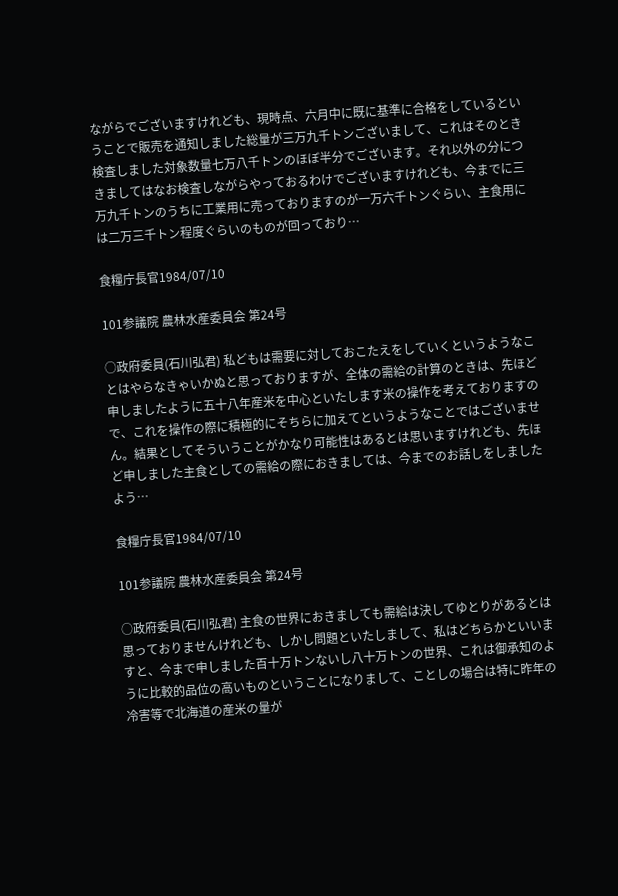ながらでございますけれども、現時点、六月中に既に基準に合格をしているということで販売を通知しました総量が三万九千トンございまして、これはそのとき検査しました対象数量七万八千トンのほぼ半分でございます。それ以外の分につきましてはなお検査しながらやっておるわけでございますけれども、今までに三万九千トンのうちに工業用に売っておりますのが一万六千トンぐらい、主食用には二万三千トン程度ぐらいのものが回っており…

食糧庁長官1984/07/10

101参議院 農林水産委員会 第24号

○政府委員(石川弘君) 私どもは需要に対しておこたえをしていくというようなことはやらなきゃいかぬと思っておりますが、全体の需給の計算のときは、先ほど申しましたように五十八年産米を中心といたします米の操作を考えておりますので、これを操作の際に積極的にそちらに加えてというようなことではございません。結果としてそういうことがかなり可能性はあるとは思いますけれども、先ほど申しました主食としての需給の際におきましては、今までのお話しをしましたよう…

食糧庁長官1984/07/10

101参議院 農林水産委員会 第24号

○政府委員(石川弘君) 主食の世界におきましても需給は決してゆとりがあるとは思っておりませんけれども、しかし問題といたしまして、私はどちらかといいますと、今まで申しました百十万トンないし八十万トンの世界、これは御承知のように比較的品位の高いものということになりまして、ことしの場合は特に昨年の冷害等で北海道の産米の量が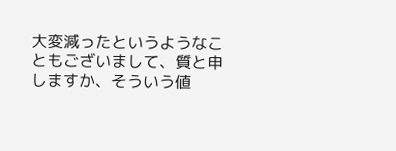大変減ったというようなこともございまして、質と申しますか、そういう値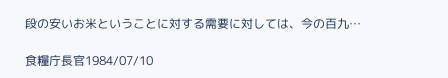段の安いお米ということに対する需要に対しては、今の百九…

食糧庁長官1984/07/10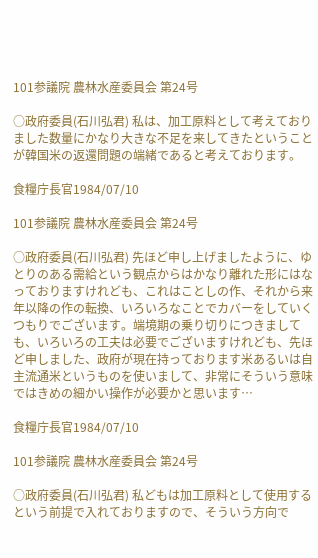101参議院 農林水産委員会 第24号

○政府委員(石川弘君) 私は、加工原料として考えておりました数量にかなり大きな不足を来してきたということが韓国米の返還問題の端緒であると考えております。

食糧庁長官1984/07/10

101参議院 農林水産委員会 第24号

○政府委員(石川弘君) 先ほど申し上げましたように、ゆとりのある需給という観点からはかなり離れた形にはなっておりますけれども、これはことしの作、それから来年以降の作の転換、いろいろなことでカバーをしていくつもりでございます。端境期の乗り切りにつきましても、いろいろの工夫は必要でございますけれども、先ほど申しました、政府が現在持っております米あるいは自主流通米というものを使いまして、非常にそういう意味ではきめの細かい操作が必要かと思います…

食糧庁長官1984/07/10

101参議院 農林水産委員会 第24号

○政府委員(石川弘君) 私どもは加工原料として使用するという前提で入れておりますので、そういう方向で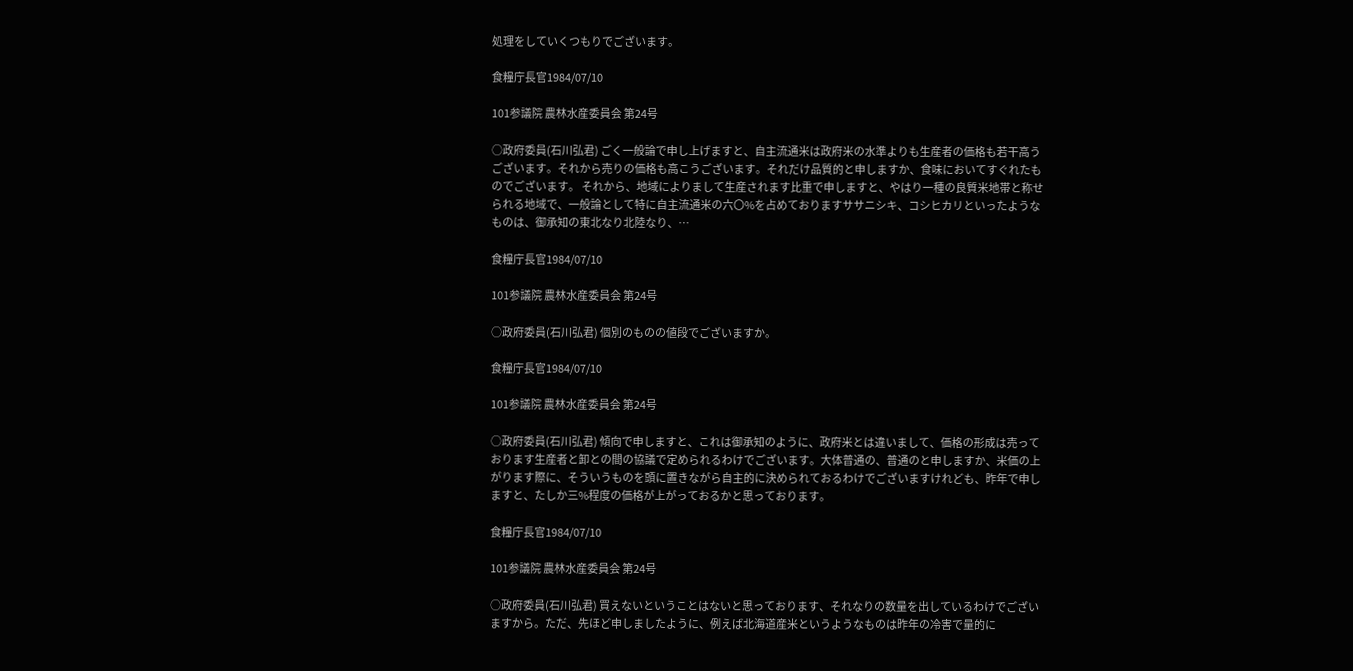処理をしていくつもりでございます。

食糧庁長官1984/07/10

101参議院 農林水産委員会 第24号

○政府委員(石川弘君) ごく一般論で申し上げますと、自主流通米は政府米の水準よりも生産者の価格も若干高うございます。それから売りの価格も高こうございます。それだけ品質的と申しますか、食味においてすぐれたものでございます。 それから、地域によりまして生産されます比重で申しますと、やはり一種の良質米地帯と称せられる地域で、一般論として特に自主流通米の六〇%を占めておりますササニシキ、コシヒカリといったようなものは、御承知の東北なり北陸なり、…

食糧庁長官1984/07/10

101参議院 農林水産委員会 第24号

○政府委員(石川弘君) 個別のものの値段でございますか。

食糧庁長官1984/07/10

101参議院 農林水産委員会 第24号

○政府委員(石川弘君) 傾向で申しますと、これは御承知のように、政府米とは違いまして、価格の形成は売っております生産者と卸との間の協議で定められるわけでございます。大体普通の、普通のと申しますか、米価の上がります際に、そういうものを頭に置きながら自主的に決められておるわけでございますけれども、昨年で申しますと、たしか三%程度の価格が上がっておるかと思っております。

食糧庁長官1984/07/10

101参議院 農林水産委員会 第24号

○政府委員(石川弘君) 買えないということはないと思っております、それなりの数量を出しているわけでございますから。ただ、先ほど申しましたように、例えば北海道産米というようなものは昨年の冷害で量的に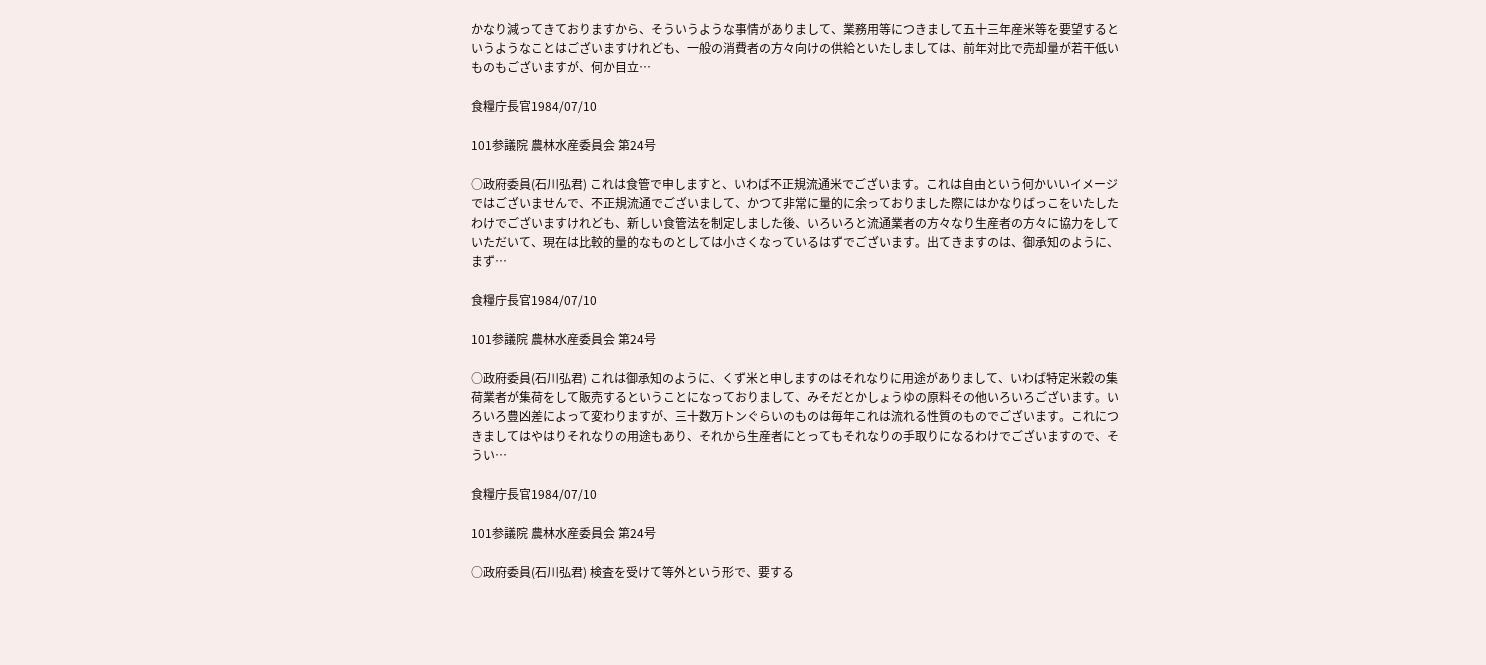かなり減ってきておりますから、そういうような事情がありまして、業務用等につきまして五十三年産米等を要望するというようなことはございますけれども、一般の消費者の方々向けの供給といたしましては、前年対比で売却量が若干低いものもございますが、何か目立…

食糧庁長官1984/07/10

101参議院 農林水産委員会 第24号

○政府委員(石川弘君) これは食管で申しますと、いわば不正規流通米でございます。これは自由という何かいいイメージではございませんで、不正規流通でございまして、かつて非常に量的に余っておりました際にはかなりばっこをいたしたわけでございますけれども、新しい食管法を制定しました後、いろいろと流通業者の方々なり生産者の方々に協力をしていただいて、現在は比較的量的なものとしては小さくなっているはずでございます。出てきますのは、御承知のように、まず…

食糧庁長官1984/07/10

101参議院 農林水産委員会 第24号

○政府委員(石川弘君) これは御承知のように、くず米と申しますのはそれなりに用途がありまして、いわば特定米穀の集荷業者が集荷をして販売するということになっておりまして、みそだとかしょうゆの原料その他いろいろございます。いろいろ豊凶差によって変わりますが、三十数万トンぐらいのものは毎年これは流れる性質のものでございます。これにつきましてはやはりそれなりの用途もあり、それから生産者にとってもそれなりの手取りになるわけでございますので、そうい…

食糧庁長官1984/07/10

101参議院 農林水産委員会 第24号

○政府委員(石川弘君) 検査を受けて等外という形で、要する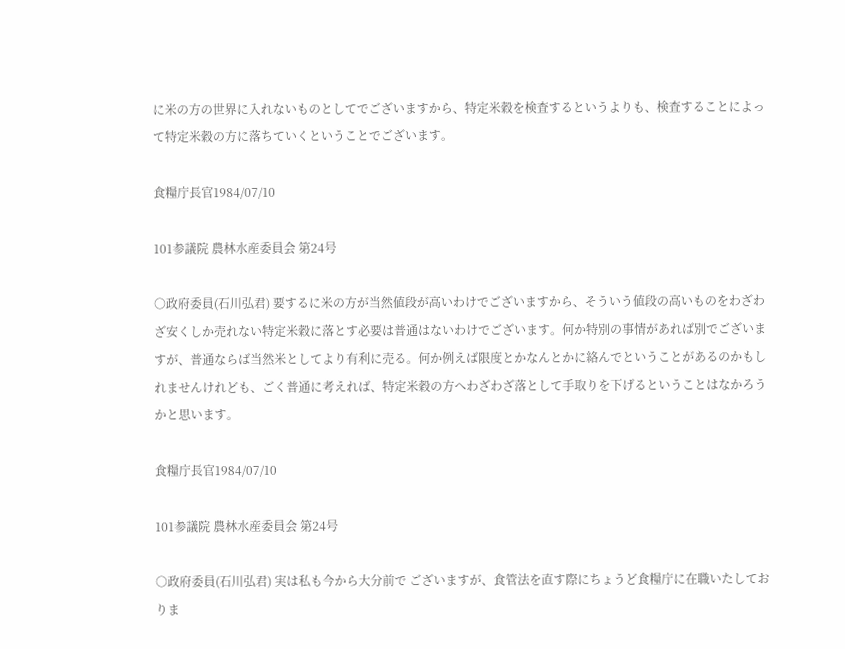に米の方の世界に入れないものとしてでございますから、特定米穀を検査するというよりも、検査することによって特定米穀の方に落ちていくということでございます。

食糧庁長官1984/07/10

101参議院 農林水産委員会 第24号

○政府委員(石川弘君) 要するに米の方が当然値段が高いわけでございますから、そういう値段の高いものをわざわざ安くしか売れない特定米穀に落とす必要は普通はないわけでございます。何か特別の事情があれば別でございますが、普通ならば当然米としてより有利に売る。何か例えば限度とかなんとかに絡んでということがあるのかもしれませんけれども、ごく普通に考えれば、特定米穀の方へわざわざ落として手取りを下げるということはなかろうかと思います。

食糧庁長官1984/07/10

101参議院 農林水産委員会 第24号

○政府委員(石川弘君) 実は私も今から大分前で ございますが、食管法を直す際にちょうど食糧庁に在職いたしておりま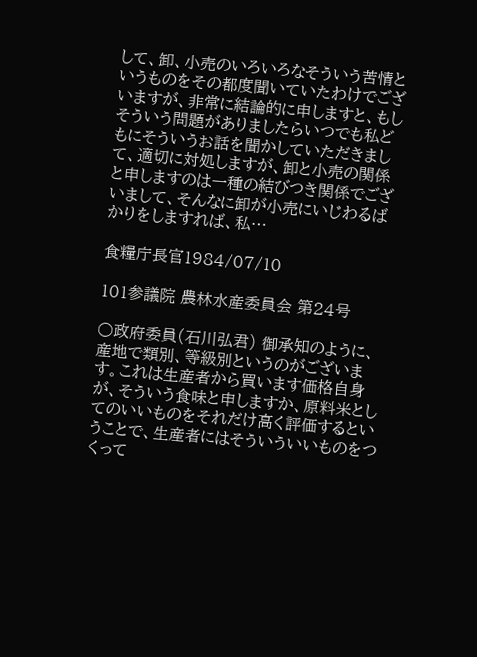して、卸、小売のいろいろなそういう苦情というものをその都度聞いていたわけでございますが、非常に結論的に申しますと、もしそういう問題がありましたらいつでも私どもにそういうお話を聞かしていただきまして、適切に対処しますが、卸と小売の関係と申しますのは一種の結びつき関係でございまして、そんなに卸が小売にいじわるばかりをしますれば、私…

食糧庁長官1984/07/10

101参議院 農林水産委員会 第24号

○政府委員(石川弘君) 御承知のように、産地で類別、等級別というのがございます。これは生産者から買います価格自身が、そういう食味と申しますか、原料米としてのいいものをそれだけ高く評価するということで、生産者にはそういういいものをつくって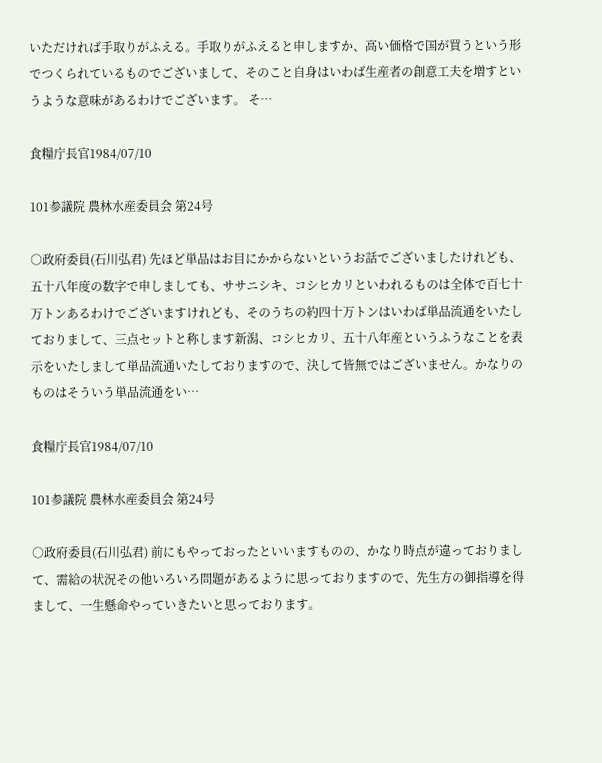いただければ手取りがふえる。手取りがふえると申しますか、高い価格で国が買うという形でつくられているものでございまして、そのこと自身はいわば生産者の創意工夫を増すというような意味があるわけでございます。 そ…

食糧庁長官1984/07/10

101参議院 農林水産委員会 第24号

○政府委員(石川弘君) 先ほど単品はお目にかからないというお話でございましたけれども、五十八年度の数字で申しましても、ササニシキ、コシヒカリといわれるものは全体で百七十万トンあるわけでございますけれども、そのうちの約四十万トンはいわば単品流通をいたしておりまして、三点セットと称します新潟、コシヒカリ、五十八年産というふうなことを表示をいたしまして単品流通いたしておりますので、決して皆無ではございません。かなりのものはそういう単品流通をい…

食糧庁長官1984/07/10

101参議院 農林水産委員会 第24号

○政府委員(石川弘君) 前にもやっておったといいますものの、かなり時点が違っておりまして、需給の状況その他いろいろ問題があるように思っておりますので、先生方の御指導を得まして、一生懸命やっていきたいと思っております。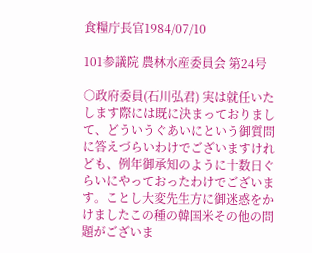食糧庁長官1984/07/10

101参議院 農林水産委員会 第24号

○政府委員(石川弘君) 実は就任いたします際には既に決まっておりまして、どういうぐあいにという御質問に答えづらいわけでございますけれども、例年御承知のように十数日ぐらいにやっておったわけでございます。ことし大変先生方に御迷惑をかけましたこの種の韓国米その他の問題がございま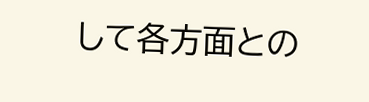して各方面との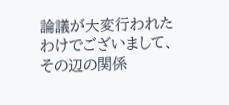論議が大変行われたわけでございまして、その辺の関係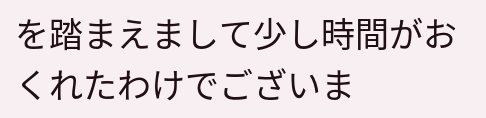を踏まえまして少し時間がおくれたわけでございま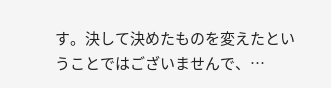す。決して決めたものを変えたということではございませんで、…